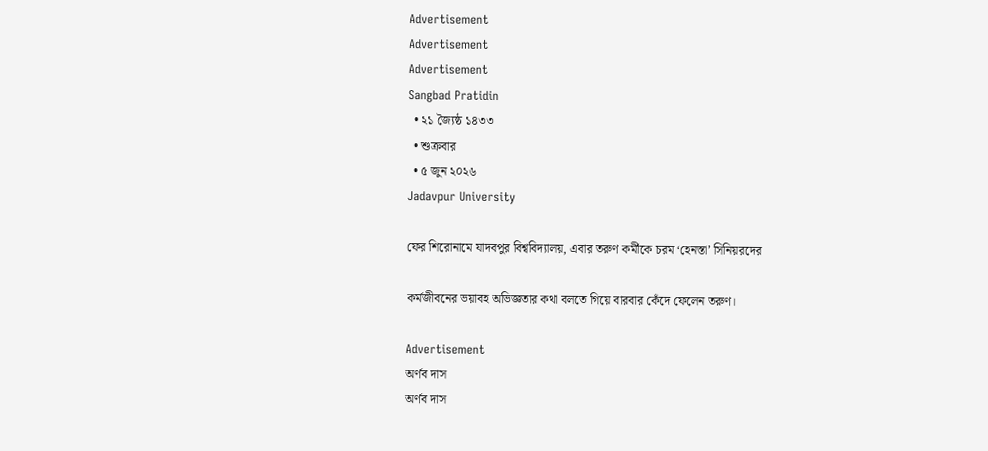Advertisement
Advertisement
Advertisement
Sangbad Pratidin
  • ২১ জ্যৈষ্ঠ ১৪৩৩
  • শুক্রবার
  • ৫ জুন ২০২৬
Jadavpur University

ফের শিরোনামে যাদবপুর বিশ্ববিদ্যালয়, এবার তরুণ কর্মীকে চরম ‘হেনস্তা’ সিনিয়রদের

কর্মজীবনের ভয়াবহ অভিজ্ঞতার কথা বলতে গিয়ে বারবার কেঁদে ফেলেন তরুণ।

Advertisement
অর্ণব দাস
অর্ণব দাস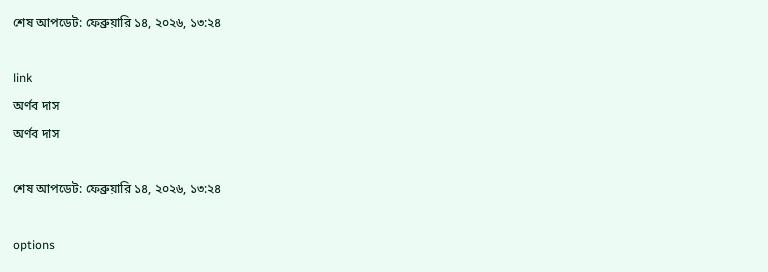শেষ আপডেট: ফেব্রুয়ারি ১৪, ২০২৬, ১৩:২৪

link
অর্ণব দাস
অর্ণব দাস

শেষ আপডেট: ফেব্রুয়ারি ১৪, ২০২৬, ১৩:২৪

options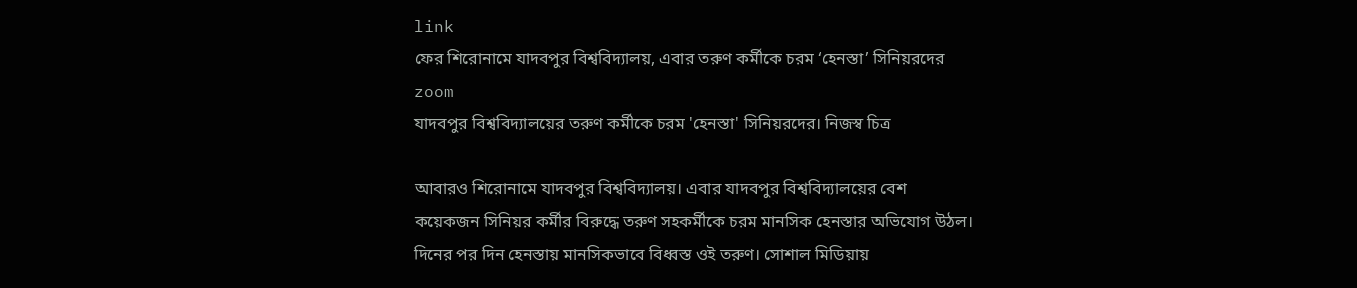link
ফের শিরোনামে যাদবপুর বিশ্ববিদ্যালয়, এবার তরুণ কর্মীকে চরম ‘হেনস্তা’ সিনিয়রদের zoom
যাদবপুর বিশ্ববিদ্যালয়ের তরুণ কর্মীকে চরম 'হেনস্তা' সিনিয়রদের। নিজস্ব চিত্র

আবারও শিরোনামে যাদবপুর বিশ্ববিদ্যালয়। এবার যাদবপুর বিশ্ববিদ্যালয়ের বেশ কয়েকজন সিনিয়র কর্মীর বিরুদ্ধে তরুণ সহকর্মীকে চরম মানসিক হেনস্তার অভিযোগ উঠল। দিনের পর দিন হেনস্তায় মানসিকভাবে বিধ্বস্ত ওই তরুণ। সোশাল মিডিয়ায়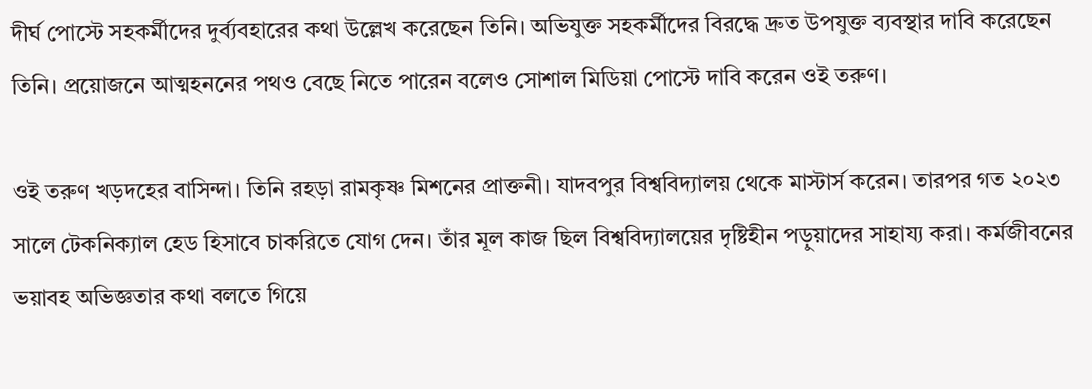দীর্ঘ পোস্টে সহকর্মীদের দুর্ব্যবহারের কথা উল্লেখ করেছেন তিনি। অভিযুক্ত সহকর্মীদের বিরদ্ধে দ্রুত উপযুক্ত ব্যবস্থার দাবি করেছেন তিনি। প্রয়োজনে আত্মহননের পথও বেছে নিতে পারেন বলেও সোশাল মিডিয়া পোস্টে দাবি করেন ওই তরুণ।

ওই তরুণ খড়দহের বাসিন্দা। তিনি রহড়া রামকৃষ্ণ মিশনের প্রাক্তনী। যাদবপুর বিশ্ববিদ্যালয় থেকে মাস্টার্স করেন। তারপর গত ২০২৩ সালে টেকনিক্যাল হেড হিসাবে চাকরিতে যোগ দেন। তাঁর মূল কাজ ছিল বিশ্ববিদ্যালয়ের দৃষ্টিহীন পড়ুয়াদের সাহায্য করা। কর্মজীবনের ভয়াবহ অভিজ্ঞতার কথা বলতে গিয়ে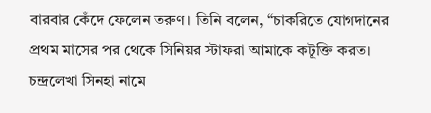বারবার কেঁদে ফেলেন তরুণ। তিনি বলেন, “চাকরিতে যোগদানের প্রথম মাসের পর থেকে সিনিয়র স্টাফরা আমাকে কটূক্তি করত। চন্দ্রলেখা সিনহা নামে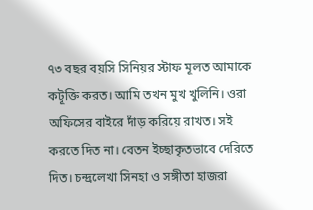৭৩ বছর বয়সি সিনিয়র স্টাফ মূলত আমাকে কটূক্তি করত। আমি তখন মুখ খুলিনি। ওরা অফিসের বাইরে দাঁড় করিয়ে রাখত। সই করতে দিত না। বেতন ইচ্ছাকৃতভাবে দেরিতে দিত। চন্দ্রলেখা সিনহা ও সঙ্গীতা হাজরা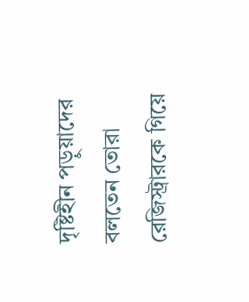দৃষ্টিহীন পড়ুয়াদের বলতেন তোরা রেজিস্ট্রারকে গিয়ে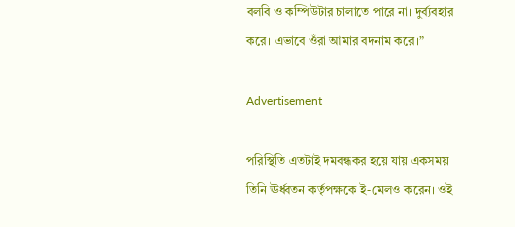বলবি ও কম্পিউটার চালাতে পারে না। দুর্ব্যবহার করে। এভাবে ওঁরা আমার বদনাম করে।”

Advertisement

পরিস্থিতি এতটাই দমবন্ধকর হয়ে যায় একসময় তিনি ঊর্ধ্বতন কর্তৃপক্ষকে ই-মেলও করেন। ওই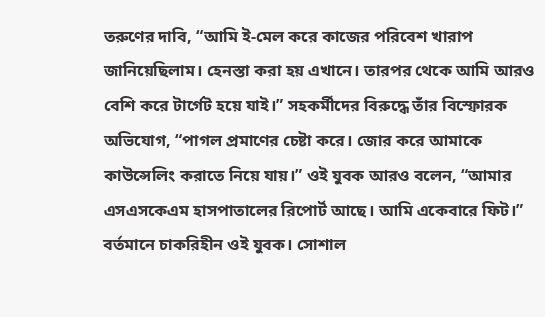তরুণের দাবি, “আমি ই-মেল করে কাজের পরিবেশ খারাপ জানিয়েছিলাম। হেনস্তা করা হয় এখানে। তারপর থেকে আমি আরও বেশি করে টার্গেট হয়ে যাই।” সহকর্মীদের বিরুদ্ধে তাঁর বিস্ফোরক অভিযোগ, “পাগল প্রমাণের চেষ্টা করে। জোর করে আমাকে কাউন্সেলিং করাতে নিয়ে যায়।” ওই যুবক আরও বলেন, “আমার এসএসকেএম হাসপাতালের রিপোর্ট আছে। আমি একেবারে ফিট।” বর্তমানে চাকরিহীন ওই যুবক। সোশাল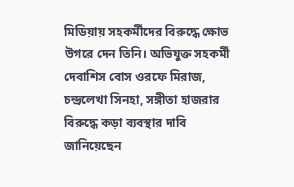মিডিয়ায় সহকর্মীদের বিরুদ্ধে ক্ষোভ উগরে দেন তিনি। অভিযুক্ত সহকর্মী দেবাশিস বোস ওরফে মিরাজ, চন্দ্রলেখা সিনহা, সঙ্গীতা হাজরার বিরুদ্ধে কড়া ব্যবস্থার দাবি জানিয়েছেন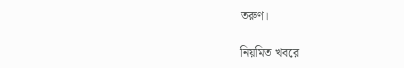তরুণ।

নিয়মিত খবরে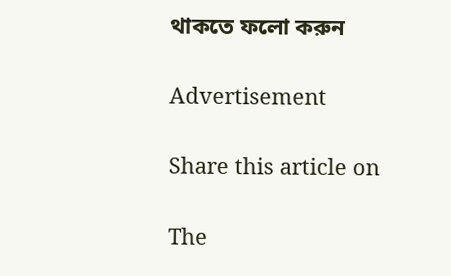থাকতে ফলো করুন

Advertisement

Share this article on

The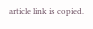article link is copied.